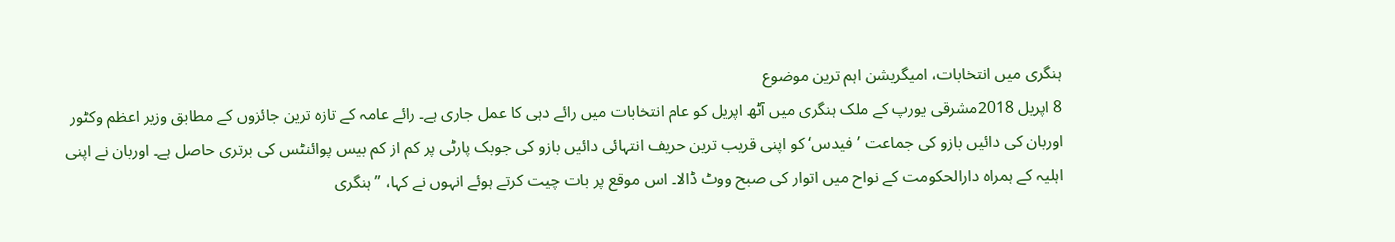ہنگری ميں انتخابات، اميگريشن اہم ترين موضوع
8 اپریل 2018مشرقی يورپ کے ملک ہنگری ميں آٹھ اپريل کو عام انتخابات ميں رائے دہی کا عمل جاری ہے۔ رائے عامہ کے تازہ ترين جائزوں کے مطابق وزير اعظم وکٹور اوربان کی دائيں بازو کی جماعت ’فيدس‘ کو اپنی قريب ترين حريف انتہائی دائيں بازو کی جوبک پارٹی پر کم از کم بيس پوائنٹس کی برتری حاصل ہے۔ اوربان نے اپنی اہليہ کے ہمراہ دارالحکومت کے نواح ميں اتوار کی صبح ووٹ ڈالا۔ اس موقع پر بات چيت کرتے ہوئے انہوں نے کہا، ’’ہنگری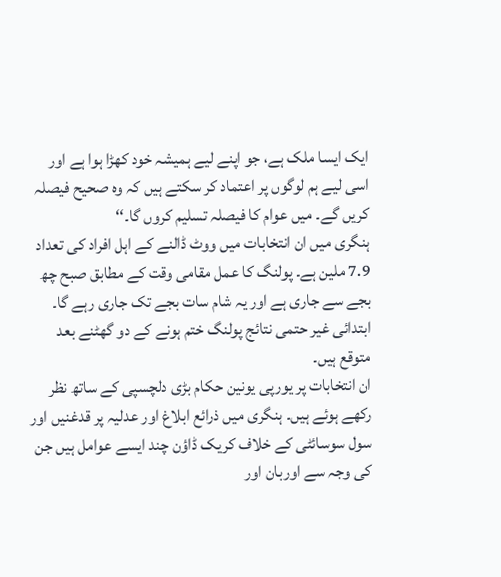ايک ايسا ملک ہے، جو اپنے ليے ہميشہ خود کھڑا ہوا ہے اور اسی ليے ہم لوگوں پر اعتماد کر سکتے ہيں کہ وہ صحيح فيصلہ کريں گے۔ ميں عوام کا فيصلہ تسليم کروں گا۔‘‘
ہنگری ميں ان انتخابات ميں ووٹ ڈالنے کے اہل افراد کی تعداد 7.9 ملين ہے۔ پولنگ کا عمل مقامی وقت کے مطابق صبح چھ بجے سے جاری ہے اور يہ شام سات بجے تک جاری رہے گا۔ ابتدائی غير حتمی نتائج پولنگ ختم ہونے کے دو گھٹنے بعد متوقع ہيں۔
ان انتخابات پر يورپی يونين حکام بڑی دلچسپی کے ساتھ نظر رکھے ہوئے ہيں۔ ہنگری ميں ذرائع ابلاغ اور عدليہ پر قدغنيں اور سول سوسائٹی کے خلاف کريک ڈاؤن چند ايسے عوامل ہيں جن کی وجہ سے اوربان اور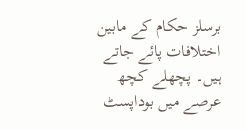برسلز حکام کے مابين اختلافات پائے جاتے ہيں۔ پچھلے کچھ عرصے ميں بوداپسٹ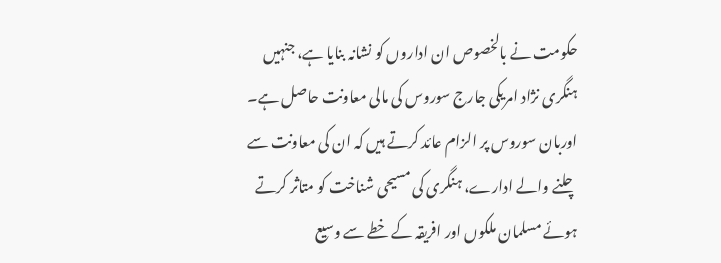حکومت نے بالخصوص ان اداروں کو نشانہ بنايا ہے، جنہيں ہنگری نژاد امريکی جارج سوروس کی مالی معاونت حاصل ہے۔ اوربان سوروس پر الزام عائد کرتے ہيں کہ ان کی معاونت سے چلنے والے ادارے، ہنگری کی مسيحی شناخت کو متاثر کرتے ہوئے مسلمان ملکوں اور افريقہ کے خطے سے وسيع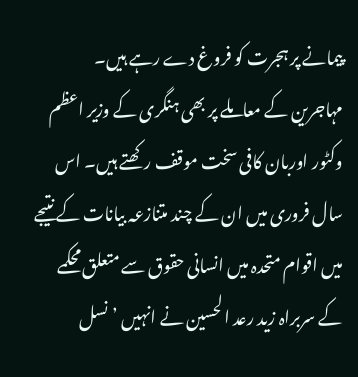پيمانے پر ہجرت کو فروغ دے رہے ہيں۔
مہاجرين کے معاملے پر بھی ہنگری کے وزير اعظم وکٹور اوربان کافی سخت موقف رکھتے ہيں۔ اس سال فروری ميں ان کے چند متنازعہ بيانات کے نتيجے ميں اقوام متحدہ ميں انسانی حقوق سے متعلق محکمے کے سربراہ زيد رعد الحسين نے انہيں ’نسل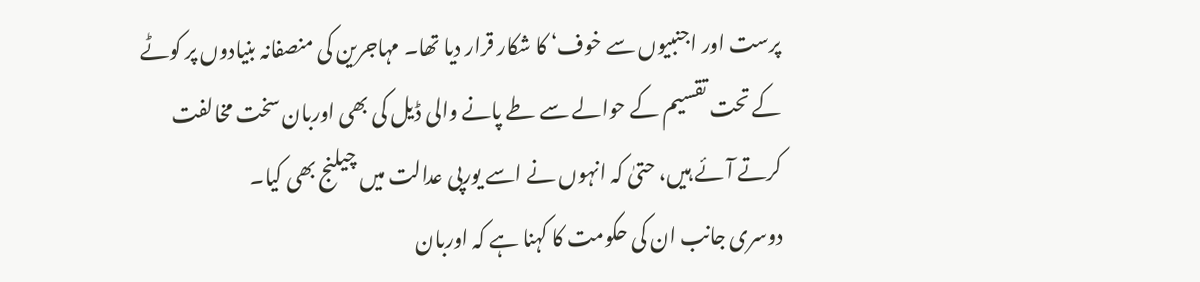پرست اور اجنبيوں سے خوف‘ کا شکار قرار ديا تھا۔ مہاجرين کی منصفانہ بنيادوں پر کوٹے کے تحت تقسيم کے حوالے سے طے پانے والی ڈيل کی بھی اوربان سخت مخالفت کرتے آئے ہيں، حتیٰ کہ انہوں نے اسے يورپی عدالت ميں چيلنج بھی کيا۔
دوسری جانب ان کی حکومت کا کہنا ہے کہ اوربان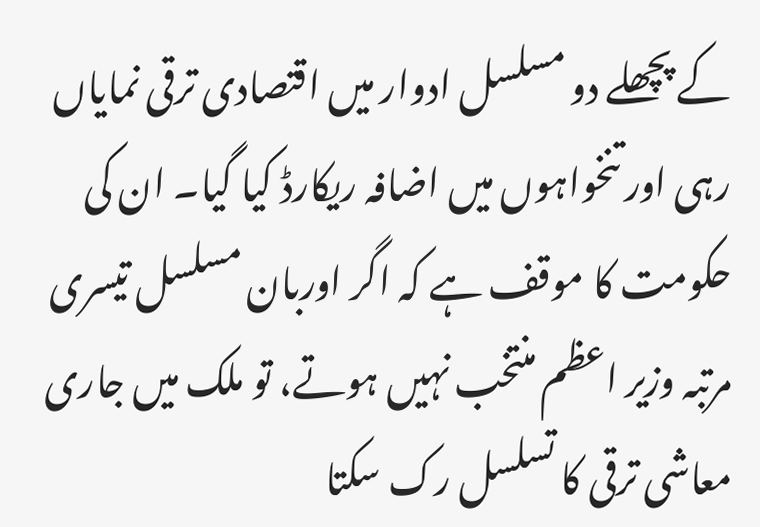کے پچھلے دو مسلسل ادوار ميں اقتصادی ترقی نماياں رہی اور تنخواہوں ميں اضافہ ريکارڈ کيا گيا۔ ان کی حکومت کا موقف ہے کہ اگر اوربان مسلسل تيسری مرتبہ وزير اعظم منتخب نہيں ہوتے، تو ملک ميں جاری معاشی ترقی کا تسلسل رک سکتا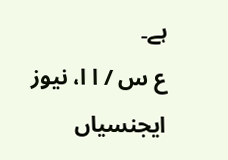ہے۔
ع س / ا ا، نيوز ايجنسياں